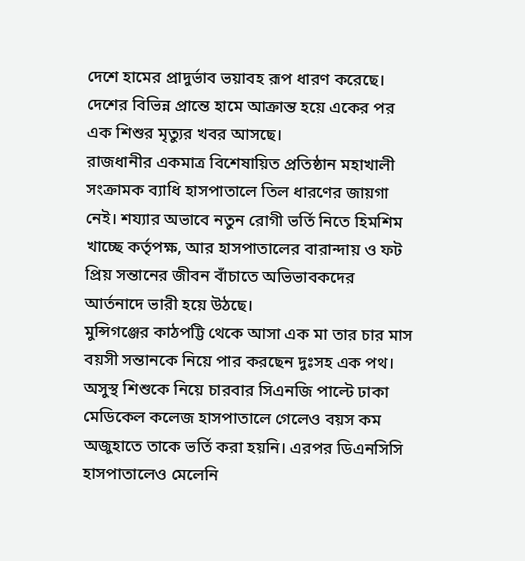দেশে হামের প্রাদুর্ভাব ভয়াবহ রূপ ধারণ করেছে। দেশের বিভিন্ন প্রান্তে হামে আক্রান্ত হয়ে একের পর এক শিশুর মৃত্যুর খবর আসছে।
রাজধানীর একমাত্র বিশেষায়িত প্রতিষ্ঠান মহাখালী সংক্রামক ব্যাধি হাসপাতালে তিল ধারণের জায়গা নেই। শয্যার অভাবে নতুন রোগী ভর্তি নিতে হিমশিম খাচ্ছে কর্তৃপক্ষ, আর হাসপাতালের বারান্দায় ও ফট প্রিয় সন্তানের জীবন বাঁচাতে অভিভাবকদের আর্তনাদে ভারী হয়ে উঠছে।
মুন্সিগঞ্জের কাঠপট্টি থেকে আসা এক মা তার চার মাস বয়সী সন্তানকে নিয়ে পার করছেন দুঃসহ এক পথ। অসুস্থ শিশুকে নিয়ে চারবার সিএনজি পাল্টে ঢাকা মেডিকেল কলেজ হাসপাতালে গেলেও বয়স কম অজুহাতে তাকে ভর্তি করা হয়নি। এরপর ডিএনসিসি হাসপাতালেও মেলেনি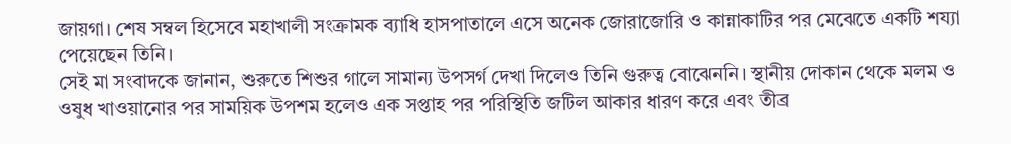জায়গা। শেষ সম্বল হিসেবে মহাখালী সংক্রামক ব্যাধি হাসপাতালে এসে অনেক জোরাজোরি ও কান্নাকাটির পর মেঝেতে একটি শয্যা পেয়েছেন তিনি।
সেই মা সংবাদকে জানান, শুরুতে শিশুর গালে সামান্য উপসর্গ দেখা দিলেও তিনি গুরুত্ব বোঝেননি। স্থানীয় দোকান থেকে মলম ও ওষুধ খাওয়ানোর পর সাময়িক উপশম হলেও এক সপ্তাহ পর পরিস্থিতি জটিল আকার ধারণ করে এবং তীব্র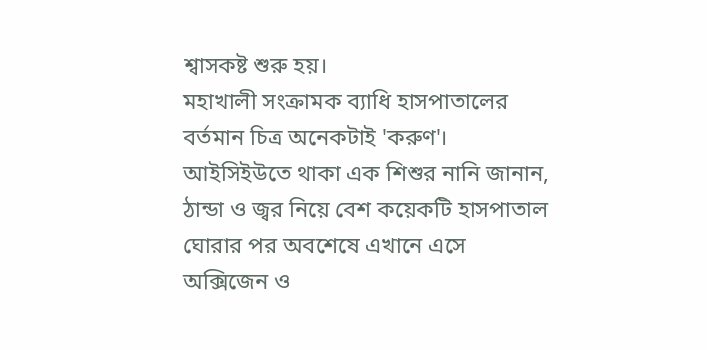শ্বাসকষ্ট শুরু হয়।
মহাখালী সংক্রামক ব্যাধি হাসপাতালের বর্তমান চিত্র অনেকটাই 'করুণ'। আইসিইউতে থাকা এক শিশুর নানি জানান, ঠান্ডা ও জ্বর নিয়ে বেশ কয়েকটি হাসপাতাল ঘোরার পর অবশেষে এখানে এসে অক্সিজেন ও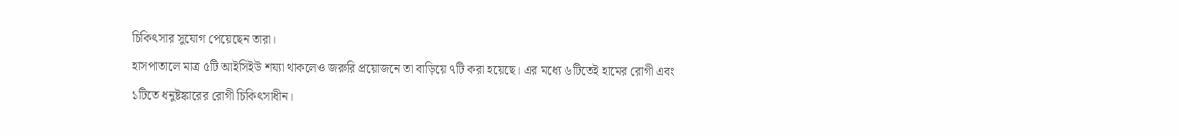চিকিৎসার সুযোগ পেয়েছেন তারা।
হাসপাতালে মাত্র ৫টি আইসিইউ শয্যা থাকলেও জরুরি প্রয়োজনে তা বাড়িয়ে ৭টি করা হয়েছে। এর মধ্যে ৬টিতেই হামের রোগী এবং ১টিতে ধনুষ্টঙ্কারের রোগী চিকিৎসাধীন।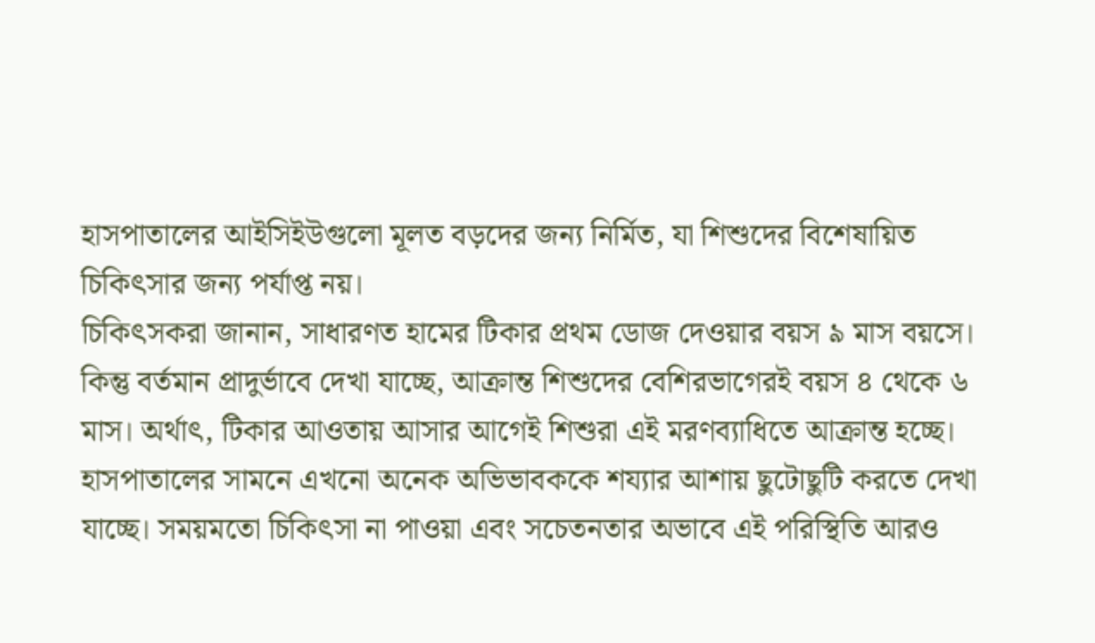হাসপাতালের আইসিইউগুলো মূলত বড়দের জন্য নির্মিত, যা শিশুদের বিশেষায়িত চিকিৎসার জন্য পর্যাপ্ত নয়।
চিকিৎসকরা জানান, সাধারণত হামের টিকার প্রথম ডোজ দেওয়ার বয়স ৯ মাস বয়সে। কিন্তু বর্তমান প্রাদুর্ভাবে দেখা যাচ্ছে, আক্রান্ত শিশুদের বেশিরভাগেরই বয়স ৪ থেকে ৬ মাস। অর্থাৎ, টিকার আওতায় আসার আগেই শিশুরা এই মরণব্যাধিতে আক্রান্ত হচ্ছে।
হাসপাতালের সামনে এখনো অনেক অভিভাবককে শয্যার আশায় ছুটোছুটি করতে দেখা যাচ্ছে। সময়মতো চিকিৎসা না পাওয়া এবং সচেতনতার অভাবে এই পরিস্থিতি আরও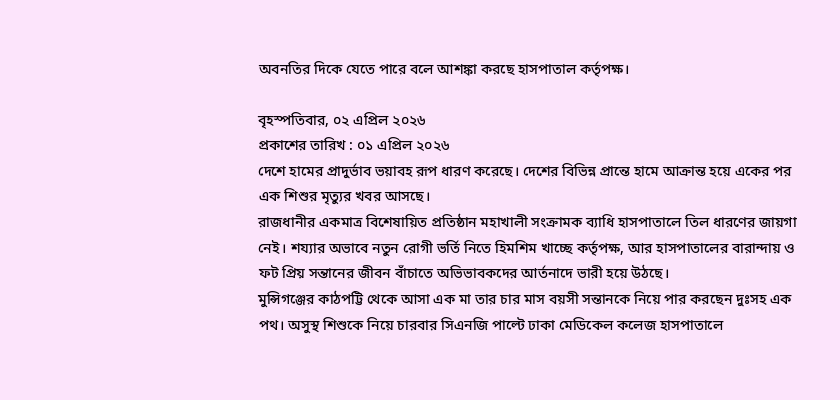অবনতির দিকে যেতে পারে বলে আশঙ্কা করছে হাসপাতাল কর্তৃপক্ষ।

বৃহস্পতিবার, ০২ এপ্রিল ২০২৬
প্রকাশের তারিখ : ০১ এপ্রিল ২০২৬
দেশে হামের প্রাদুর্ভাব ভয়াবহ রূপ ধারণ করেছে। দেশের বিভিন্ন প্রান্তে হামে আক্রান্ত হয়ে একের পর এক শিশুর মৃত্যুর খবর আসছে।
রাজধানীর একমাত্র বিশেষায়িত প্রতিষ্ঠান মহাখালী সংক্রামক ব্যাধি হাসপাতালে তিল ধারণের জায়গা নেই। শয্যার অভাবে নতুন রোগী ভর্তি নিতে হিমশিম খাচ্ছে কর্তৃপক্ষ, আর হাসপাতালের বারান্দায় ও ফট প্রিয় সন্তানের জীবন বাঁচাতে অভিভাবকদের আর্তনাদে ভারী হয়ে উঠছে।
মুন্সিগঞ্জের কাঠপট্টি থেকে আসা এক মা তার চার মাস বয়সী সন্তানকে নিয়ে পার করছেন দুঃসহ এক পথ। অসুস্থ শিশুকে নিয়ে চারবার সিএনজি পাল্টে ঢাকা মেডিকেল কলেজ হাসপাতালে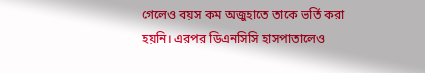গেলেও বয়স কম অজুহাতে তাকে ভর্তি করা হয়নি। এরপর ডিএনসিসি হাসপাতালেও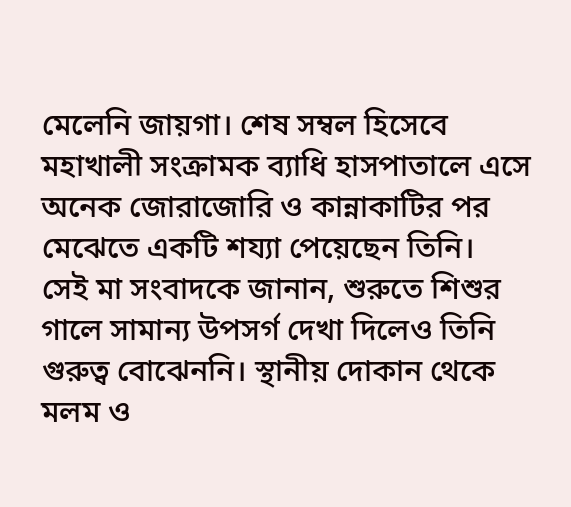মেলেনি জায়গা। শেষ সম্বল হিসেবে মহাখালী সংক্রামক ব্যাধি হাসপাতালে এসে অনেক জোরাজোরি ও কান্নাকাটির পর মেঝেতে একটি শয্যা পেয়েছেন তিনি।
সেই মা সংবাদকে জানান, শুরুতে শিশুর গালে সামান্য উপসর্গ দেখা দিলেও তিনি গুরুত্ব বোঝেননি। স্থানীয় দোকান থেকে মলম ও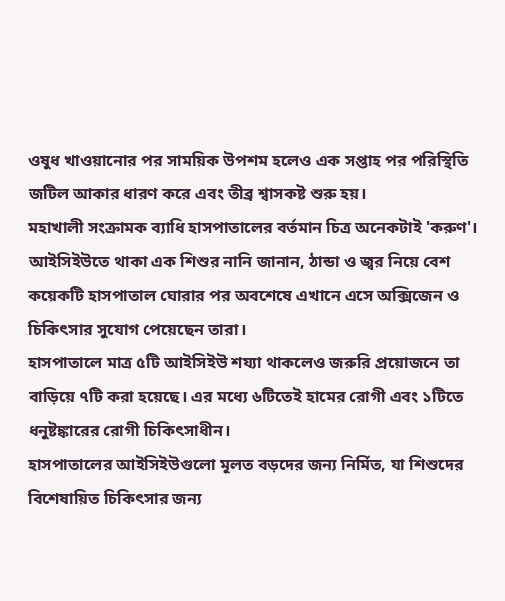ওষুধ খাওয়ানোর পর সাময়িক উপশম হলেও এক সপ্তাহ পর পরিস্থিতি জটিল আকার ধারণ করে এবং তীব্র শ্বাসকষ্ট শুরু হয়।
মহাখালী সংক্রামক ব্যাধি হাসপাতালের বর্তমান চিত্র অনেকটাই 'করুণ'। আইসিইউতে থাকা এক শিশুর নানি জানান, ঠান্ডা ও জ্বর নিয়ে বেশ কয়েকটি হাসপাতাল ঘোরার পর অবশেষে এখানে এসে অক্সিজেন ও চিকিৎসার সুযোগ পেয়েছেন তারা।
হাসপাতালে মাত্র ৫টি আইসিইউ শয্যা থাকলেও জরুরি প্রয়োজনে তা বাড়িয়ে ৭টি করা হয়েছে। এর মধ্যে ৬টিতেই হামের রোগী এবং ১টিতে ধনুষ্টঙ্কারের রোগী চিকিৎসাধীন।
হাসপাতালের আইসিইউগুলো মূলত বড়দের জন্য নির্মিত, যা শিশুদের বিশেষায়িত চিকিৎসার জন্য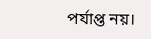পর্যাপ্ত নয়।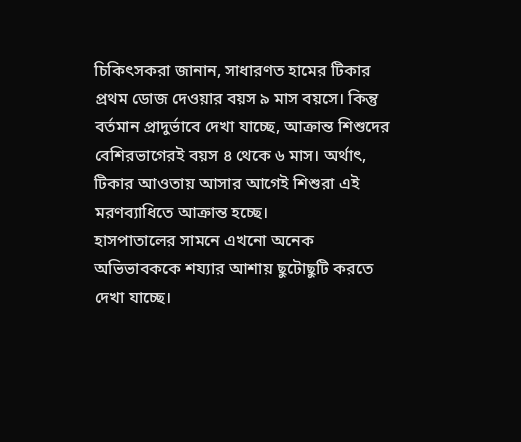চিকিৎসকরা জানান, সাধারণত হামের টিকার প্রথম ডোজ দেওয়ার বয়স ৯ মাস বয়সে। কিন্তু বর্তমান প্রাদুর্ভাবে দেখা যাচ্ছে, আক্রান্ত শিশুদের বেশিরভাগেরই বয়স ৪ থেকে ৬ মাস। অর্থাৎ, টিকার আওতায় আসার আগেই শিশুরা এই মরণব্যাধিতে আক্রান্ত হচ্ছে।
হাসপাতালের সামনে এখনো অনেক অভিভাবককে শয্যার আশায় ছুটোছুটি করতে দেখা যাচ্ছে।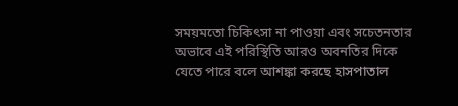সময়মতো চিকিৎসা না পাওয়া এবং সচেতনতার অভাবে এই পরিস্থিতি আরও অবনতির দিকে যেতে পারে বলে আশঙ্কা করছে হাসপাতাল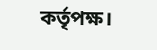কর্তৃপক্ষ।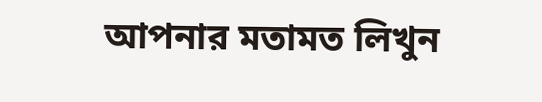আপনার মতামত লিখুন